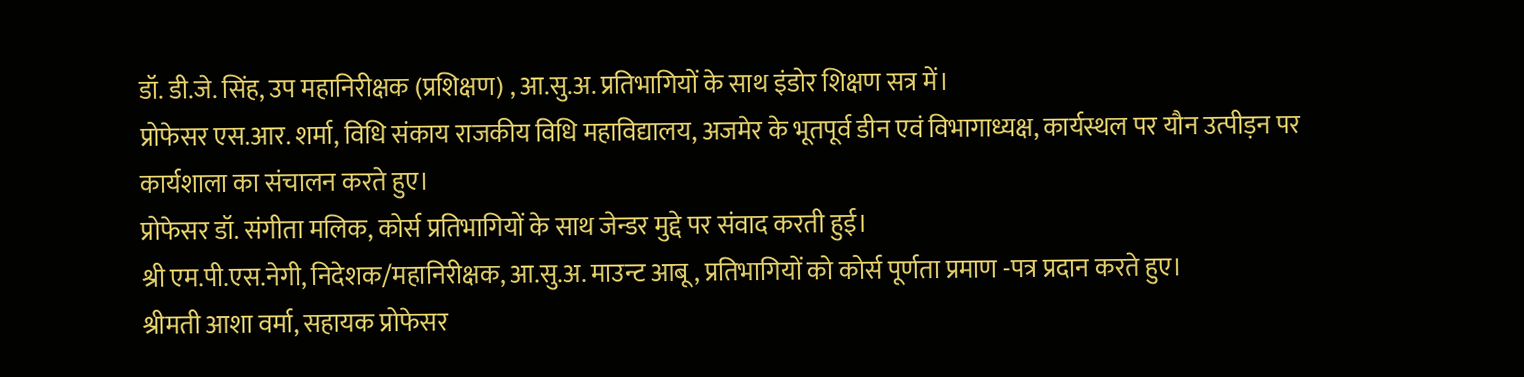डॉ. डी.जे. सिंह, उप महानिरीक्षक (प्रशिक्षण) , आ.सु.अ. प्रतिभागियों के साथ इंडोर शिक्षण सत्र में।
प्रोफेसर एस.आर. शर्मा, विधि संकाय राजकीय विधि महाविद्यालय, अजमेर के भूतपूर्व डीन एवं विभागाध्यक्ष, कार्यस्थल पर यौन उत्पीड़न पर कार्यशाला का संचालन करते हुए।
प्रोफेसर डॉ. संगीता मलिक, कोर्स प्रतिभागियों के साथ जेन्डर मुद्दे पर संवाद करती हुई।
श्री एम.पी.एस.नेगी, निदेशक/महानिरीक्षक, आ.सु.अ. माउन्ट आबू , प्रतिभागियों को कोर्स पूर्णता प्रमाण -पत्र प्रदान करते हुए।
श्रीमती आशा वर्मा, सहायक प्रोफेसर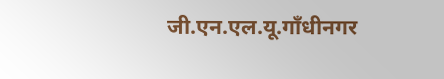जी.एन.एल.यू.गॉंधीनगर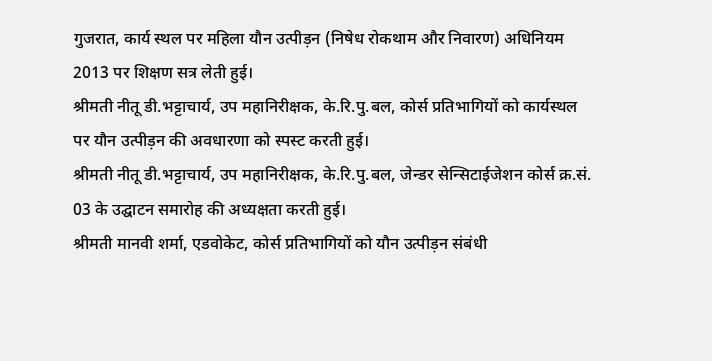गुजरात, कार्य स्थल पर महिला यौन उत्पीड़न (निषेध रोकथाम और निवारण) अधिनियम 2013 पर शिक्षण सत्र लेती हुई।
श्रीमती नीतू डी.भट्टाचार्य, उप महानिरीक्षक, के.रि.पु.बल, कोर्स प्रतिभागियों को कार्यस्थल पर यौन उत्पीड़न की अवधारणा को स्पस्ट करती हुई।
श्रीमती नीतू डी.भट्टाचार्य, उप महानिरीक्षक, के.रि.पु.बल, जेन्डर सेन्सिटाईजेशन कोर्स क्र.सं. 03 के उद्घाटन समारोह की अध्यक्षता करती हुई।
श्रीमती मानवी शर्मा, एडवोकेट, कोर्स प्रतिभागियों को यौन उत्पीड़न संबंधी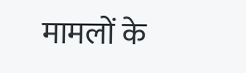मामलों के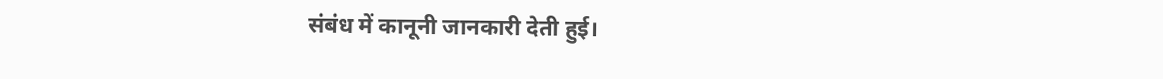संबंध में कानूनी जानकारी देती हुई।